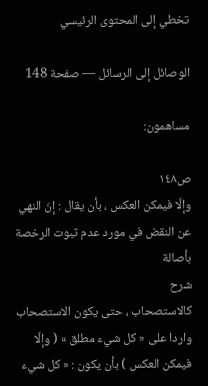تخطي إلى المحتوى الرئيسي

الوصائل إلى الرسائل — صفحة 148

مساهمون:

ص١٤٨
وإلّا فيمكن العكس ، بأن يقال : إنّ النهي عن النقض في مورد عدم ثبوت الرخصة بأصالة
شرح
كالاستصحاب ، حتى يكون الاستصحاب واردا على « كل شيء مطلق » ( وإلّا فيمكن العكس ) بأن يكون : « كل شيء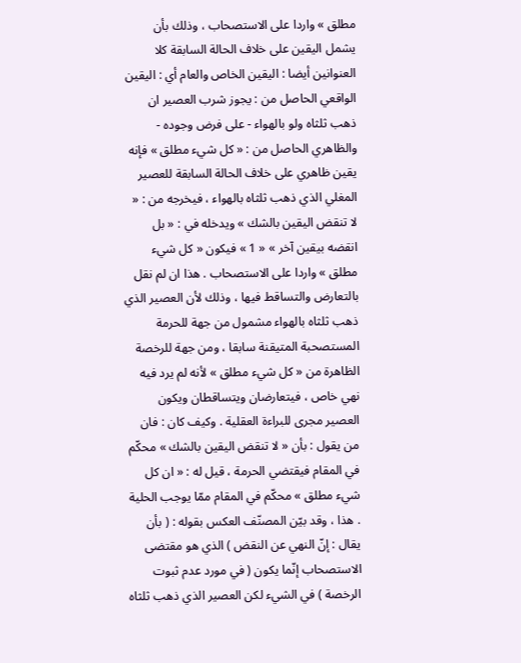مطلق » واردا على الاستصحاب ، وذلك بأن يشمل اليقين على خلاف الحالة السابقة كلا العنوانين أيضا : اليقين الخاص والعام أي : اليقين الواقعي الحاصل من : يجوز شرب العصير ان ذهب ثلثاه ولو بالهواء - على فرض وجوده - والظاهري الحاصل من : « كل شيء مطلق » فإنه يقين ظاهري على خلاف الحالة السابقة للعصير المغلي الذي ذهب ثلثاه بالهواء ، فيخرجه من : « لا تنقض اليقين بالشك » ويدخله في : « بل انقضه بيقين آخر » « 1 » فيكون « كل شيء مطلق » واردا على الاستصحاب . هذا ان لم نقل بالتعارض والتساقط فيها ، وذلك لأن العصير الذي ذهب ثلثاه بالهواء مشمول من جهة للحرمة المستصحبة المتيقنة سابقا ، ومن جهة للرخصة الظاهرة من « كل شيء مطلق » لأنه لم يرد فيه نهي خاص ، فيتعارضان ويتساقطان ويكون العصير مجرى للبراءة العقلية . وكيف كان : فان من يقول : بأن « لا تنقض اليقين بالشك » محكّم في المقام فيقتضي الحرمة ، قيل له : « ان كل شيء مطلق » محكّم في المقام ممّا يوجب الحلية . هذا ، وقد بيّن المصنّف العكس بقوله : ( بأن يقال : إنّ النهي عن النقض ) الذي هو مقتضى الاستصحاب إنّما يكون ( في مورد عدم ثبوت الرخصة ) في الشيء لكن العصير الذي ذهب ثلثاه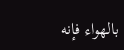بالهواء فإنه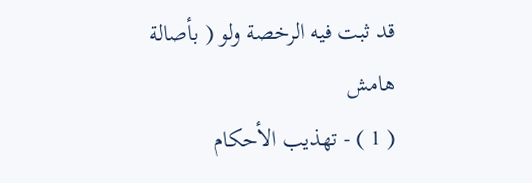قد ثبت فيه الرخصة ولو ( بأصالة
هامش
( 1 ) - تهذيب الأحكام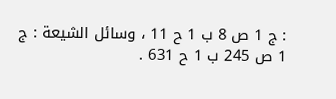: ج 1 ص 8 ب 1 ح 11 ، وسائل الشيعة : ج 1 ص 245 ب 1 ح 631 .